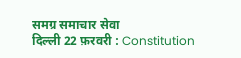समग्र समाचार सेवा
दिल्ली 22 फ़रवरी : Constitution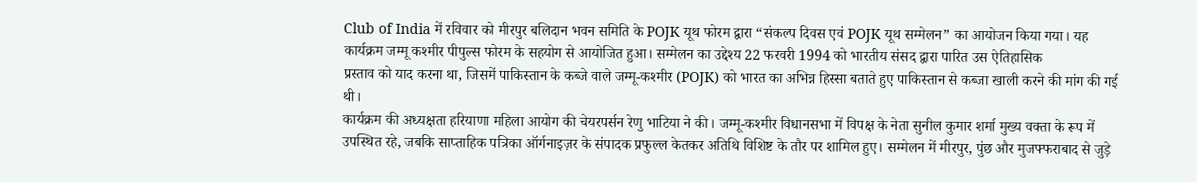Club of India में रविवार को मीरपुर बलिदान भवन समिति के POJK यूथ फोरम द्वारा “संकल्प दिवस एवं POJK यूथ सम्मेलन” का आयोजन किया गया। यह कार्यक्रम जम्मू कश्मीर पीपुल्स फोरम के सहयोग से आयोजित हुआ। सम्मेलन का उद्देश्य 22 फरवरी 1994 को भारतीय संसद द्वारा पारित उस ऐतिहासिक
प्रस्ताव को याद करना था, जिसमें पाकिस्तान के कब्जे वाले जम्मू-कश्मीर (POJK) को भारत का अभिन्न हिस्सा बताते हुए पाकिस्तान से कब्जा खाली करने की मांग की गई थी।
कार्यक्रम की अध्यक्षता हरियाणा महिला आयोग की चेयरपर्सन रेणु भाटिया ने की। जम्मू-कश्मीर विधानसभा में विपक्ष के नेता सुनील कुमार शर्मा मुख्य वक्ता के रूप में उपस्थित रहे, जबकि साप्ताहिक पत्रिका ऑर्गनाइज़र के संपादक प्रफुल्ल केतकर अतिथि विशिष्ट के तौर पर शामिल हुए। सम्मेलन में मीरपुर, पुंछ और मुजफ्फराबाद से जुड़े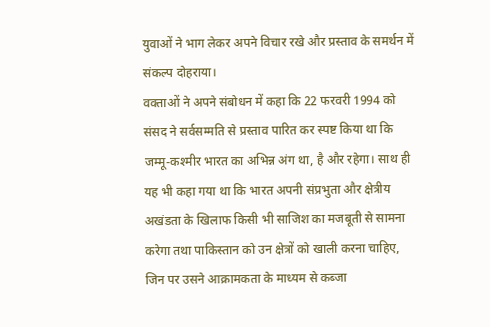युवाओं ने भाग लेकर अपने विचार रखे और प्रस्ताव के समर्थन में संकल्प दोहराया।
वक्ताओं ने अपने संबोधन में कहा कि 22 फरवरी 1994 को संसद ने सर्वसम्मति से प्रस्ताव पारित कर स्पष्ट किया था कि जम्मू-कश्मीर भारत का अभिन्न अंग था, है और रहेगा। साथ ही यह भी कहा गया था कि भारत अपनी संप्रभुता और क्षेत्रीय अखंडता के खिलाफ किसी भी साजिश का मजबूती से सामना करेगा तथा पाकिस्तान को उन क्षेत्रों को खाली करना चाहिए, जिन पर उसने आक्रामकता के माध्यम से कब्जा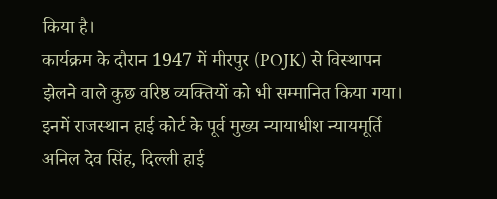किया है।
कार्यक्रम के दौरान 1947 में मीरपुर (POJK) से विस्थापन झेलने वाले कुछ वरिष्ठ व्यक्तियों को भी सम्मानित किया गया। इनमें राजस्थान हाई कोर्ट के पूर्व मुख्य न्यायाधीश न्यायमूर्ति अनिल देव सिंह, दिल्ली हाई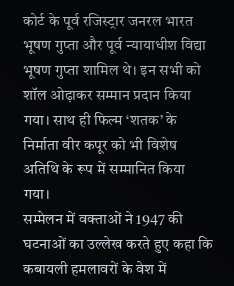कोर्ट के पूर्व रजिस्ट्रार जनरल भारत भूषण गुप्ता और पूर्व न्यायाधीश विद्या भूषण गुप्ता शामिल थे। इन सभी को शॉल ओढ़ाकर सम्मान प्रदान किया गया। साथ ही फिल्म ‘शतक’ के निर्माता वीर कपूर को भी विशेष अतिथि के रूप में सम्मानित किया गया।
सम्मेलन में वक्ताओं ने 1947 की घटनाओं का उल्लेख करते हुए कहा कि कबायली हमलावरों के वेश में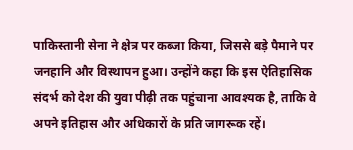पाकिस्तानी सेना ने क्षेत्र पर कब्जा किया, जिससे बड़े पैमाने पर जनहानि और विस्थापन हुआ। उन्होंने कहा कि इस ऐतिहासिक संदर्भ को देश की युवा पीढ़ी तक पहुंचाना आवश्यक है, ताकि वे अपने इतिहास और अधिकारों के प्रति जागरूक रहें।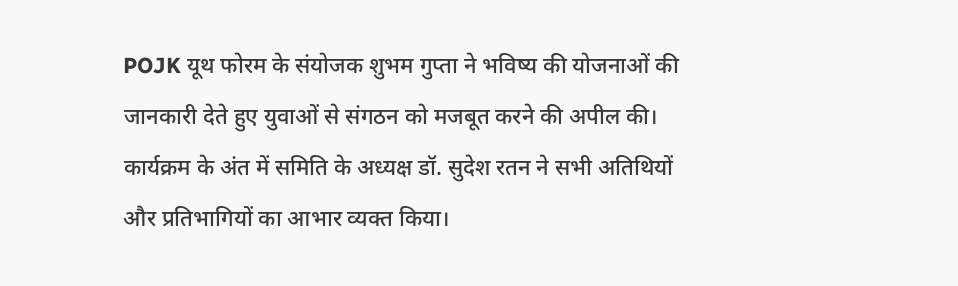POJK यूथ फोरम के संयोजक शुभम गुप्ता ने भविष्य की योजनाओं की जानकारी देते हुए युवाओं से संगठन को मजबूत करने की अपील की। कार्यक्रम के अंत में समिति के अध्यक्ष डॉ. सुदेश रतन ने सभी अतिथियों और प्रतिभागियों का आभार व्यक्त किया।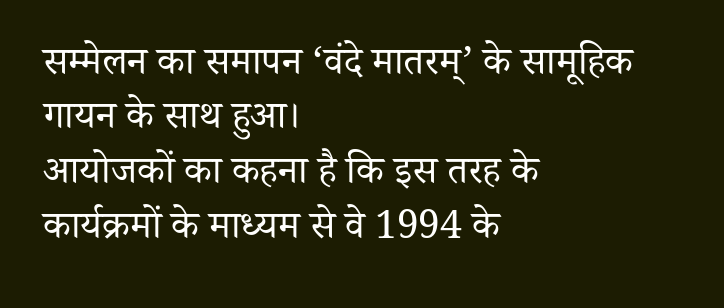सम्मेलन का समापन ‘वंदे मातरम्’ के सामूहिक गायन के साथ हुआ।
आयोजकों का कहना है कि इस तरह के कार्यक्रमों के माध्यम से वे 1994 के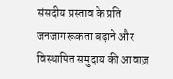संसदीय प्रस्ताव के प्रति जनजागरूकता बढ़ाने और विस्थापित समुदाय की आवाज़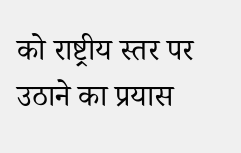को राष्ट्रीय स्तर पर उठाने का प्रयास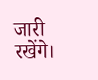जारी रखेंगे।